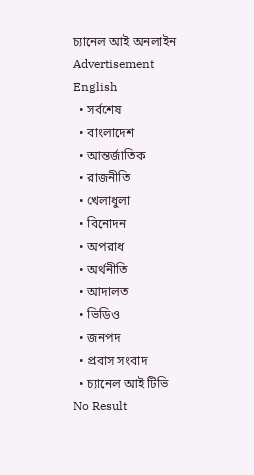চ্যানেল আই অনলাইন
Advertisement
English
  • সর্বশেষ
  • বাংলাদেশ
  • আন্তর্জাতিক
  • রাজনীতি
  • খেলাধুলা
  • বিনোদন
  • অপরাধ
  • অর্থনীতি
  • আদালত
  • ভিডিও
  • জনপদ
  • প্রবাস সংবাদ
  • চ্যানেল আই টিভি
No Result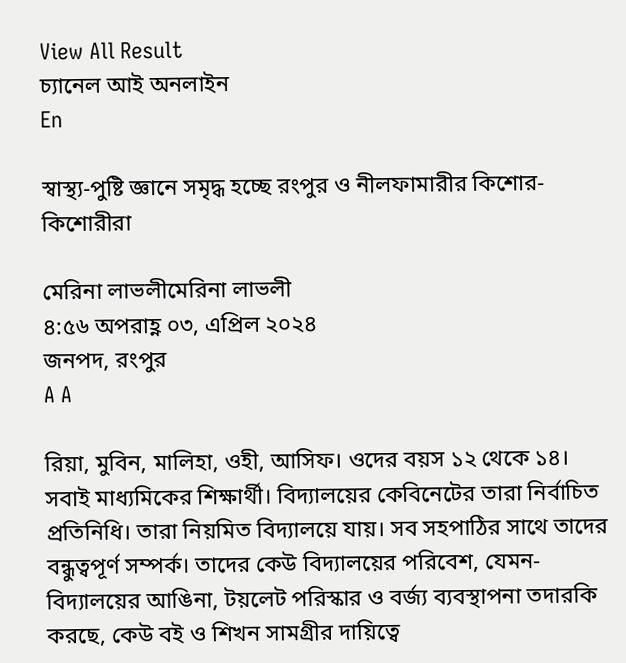View All Result
চ্যানেল আই অনলাইন
En

স্বাস্থ্য-পুষ্টি জ্ঞানে সমৃদ্ধ হচ্ছে রংপুর ও নীলফামারীর কিশোর-কিশোরীরা

মেরিনা লাভলীমেরিনা লাভলী
৪:৫৬ অপরাহ্ণ ০৩, এপ্রিল ২০২৪
জনপদ, রংপুর
A A

রিয়া, মুবিন, মালিহা, ওহী, আসিফ। ওদের বয়স ১২ থেকে ১৪। সবাই মাধ্যমিকের শিক্ষার্থী। বিদ্যালয়ের কেবিনেটের তারা নির্বাচিত প্রতিনিধি। তারা নিয়মিত বিদ্যালয়ে যায়। সব সহপাঠির সাথে তাদের বন্ধুত্বপূর্ণ সম্পর্ক। তাদের কেউ বিদ্যালয়ের পরিবেশ, যেমন- বিদ্যালয়ের আঙিনা, টয়লেট পরিস্কার ও বর্জ্য ব্যবস্থাপনা তদারকি করছে, কেউ বই ও শিখন সামগ্রীর দায়িত্বে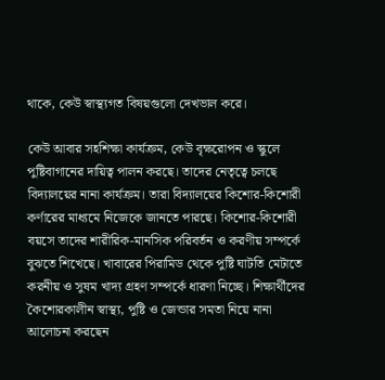থাকে, কেউ স্বাস্থ্যগত বিষয়গুলো দেখভাল করে।

কেউ আবার সহশিক্ষা কার্যক্রম, কেউ বৃক্ষরোপন ও স্কুলে পুষ্টিবাগানের দায়িত্ব পালন করছে। তাদের নেতৃত্বে চলছে বিদ্যালয়ের নানা কার্যক্রম। তারা বিদ্যালয়ের কিশোর-কিশোরী কর্ণারের মাধ্যমে নিজেকে জানতে পারছে। কিশোর-কিশোরী বয়সে তাদের শারীরিক-মানসিক পরিবর্তন ও করণীয় সম্পর্কে বুঝতে শিখেছে। খাবারের পিরামিড থেকে পুষ্টি ঘাটতি মেটাতে করনীয় ও সুষম খাদ্য গ্রহণ সম্পর্কে ধারণা নিচ্ছে। শিক্ষার্থীদের কৈশোরকালীন স্বাস্থ্য, পুষ্টি ও জেন্ডার সমতা নিয়ে নানা আলোচনা করছেন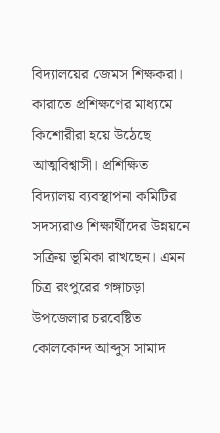বিদ্যালয়ের জেমস শিক্ষকরা। কারাতে প্রশিক্ষণের মাধ্যমে কিশোরীরা হয়ে উঠেছে আত্মবিশ্বাসী। প্রশিক্ষিত বিদ্যালয় ব্যবস্থাপনা কমিটির সদস্যরাও শিক্ষার্থীদের উন্নয়নে সক্রিয় ভূমিকা রাখছেন। এমন চিত্র রংপুরের গঙ্গাচড়া উপজেলার চরবেষ্টিত কোলকোন্দ আব্দুস সামাদ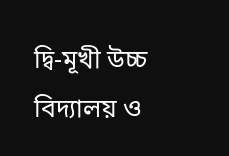দ্বি-মূখী উচ্চ বিদ্যালয় ও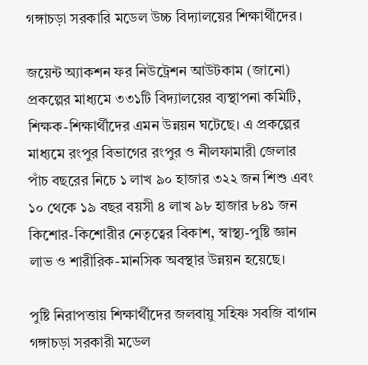গঙ্গাচড়া সরকারি মডেল উচ্চ বিদ্যালয়ের শিক্ষার্থীদের।

জয়েন্ট অ্যাকশন ফর নিউট্রেশন আউটকাম (জানো) প্রকল্পের মাধ্যমে ৩৩১টি বিদ্যালয়ের ব্যস্থাপনা কমিটি, শিক্ষক-শিক্ষার্থীদের এমন উন্নয়ন ঘটেছে। এ প্রকল্পের মাধ্যমে রংপুর বিভাগের রংপুর ও নীলফামারী জেলার পাঁচ বছরের নিচে ১ লাখ ৯০ হাজার ৩২২ জন শিশু এবং ১০ থেকে ১৯ বছর বয়সী ৪ লাখ ৯৮ হাজার ৮৪১ জন কিশোর-কিশোরীর নেতৃত্বের বিকাশ, স্বাস্থ্য-পুষ্টি জ্ঞান লাভ ও শারীরিক-মানসিক অবস্থার উন্নয়ন হয়েছে।

পুষ্টি নিরাপত্তায় শিক্ষার্থীদের জলবায়ু সহিষ্ণ সবজি বাগান
গঙ্গাচড়া সরকারী মডেল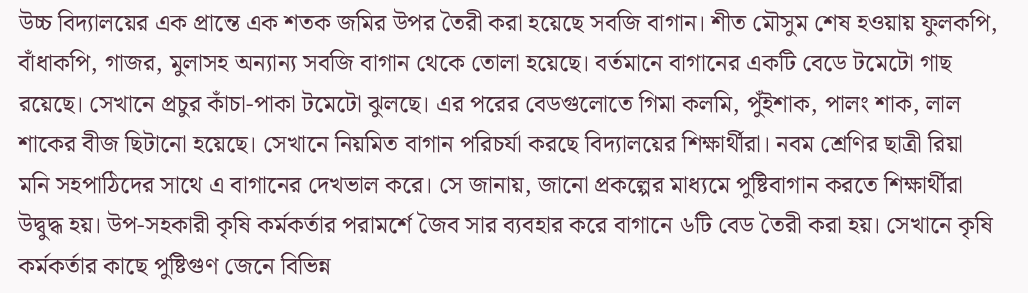উচ্চ বিদ্যালয়ের এক প্রান্তে এক শতক জমির উপর তৈরী করা হয়েছে সবজি বাগান। শীত মৌসুম শেষ হওয়ায় ফুলকপি, বাঁধাকপি, গাজর, মুলাসহ অন্যান্য সবজি বাগান থেকে তোলা হয়েছে। বর্তমানে বাগানের একটি বেডে টমেটো গাছ রয়েছে। সেখানে প্রচুর কাঁচা-পাকা টমেটো ঝুলছে। এর পরের বেডগুলোতে গিমা কলমি, পুঁইশাক, পালং শাক, লাল শাকের বীজ ছিটানো হয়েছে। সেখানে নিয়মিত বাগান পরিচর্যা করছে বিদ্যালয়ের শিক্ষার্থীরা। নবম শ্রেণির ছাত্রী রিয়া মনি সহপাঠিদের সাথে এ বাগানের দেখভাল করে। সে জানায়, জানো প্রকল্পের মাধ্যমে পুষ্টিবাগান করতে শিক্ষার্থীরা উদ্বুদ্ধ হয়। উপ-সহকারী কৃষি কর্মকর্তার পরামর্শে জৈব সার ব্যবহার করে বাগানে ৬টি বেড তৈরী করা হয়। সেখানে কৃষি কর্মকর্তার কাছে পুষ্টিগুণ জেনে বিভিন্ন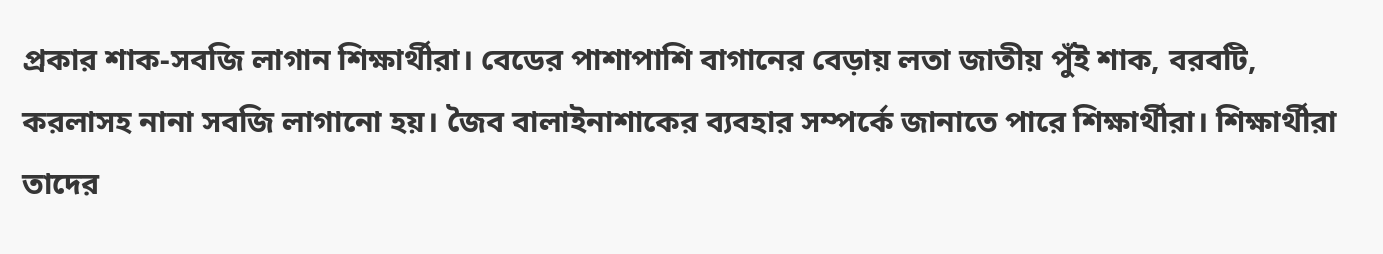প্রকার শাক-সবজি লাগান শিক্ষার্থীরা। বেডের পাশাপাশি বাগানের বেড়ায় লতা জাতীয় পুঁই শাক, বরবটি, করলাসহ নানা সবজি লাগানো হয়। জৈব বালাইনাশাকের ব্যবহার সম্পর্কে জানাতে পারে শিক্ষার্থীরা। শিক্ষার্থীরা তাদের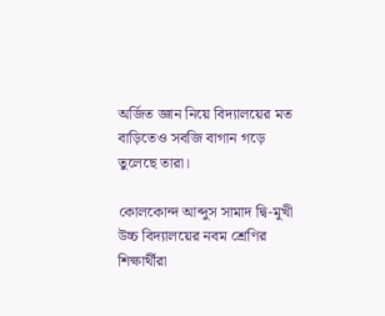অর্জিত জ্ঞান নিয়ে বিদ্যালয়ের মত বাড়িতেও সবজি বাগান গড়ে তুলেছে তারা।

কোলকোন্দ আব্দুস সামাদ দ্বি-মূখী উচ্চ বিদ্যালয়ের নবম শ্রেণির শিক্ষার্থীরা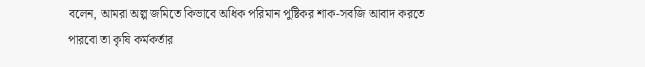বলেন, আমরা অল্প জমিতে কিভাবে অধিক পরিমান পুষ্টিকর শাক-সবজি আবাদ করতে পারবো তা কৃষি কর্মকর্তার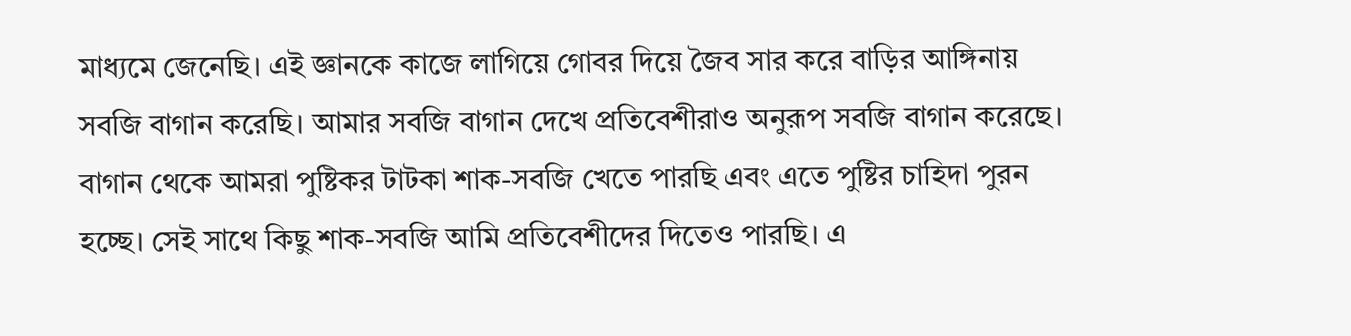মাধ্যমে জেনেছি। এই জ্ঞানকে কাজে লাগিয়ে গোবর দিয়ে জৈব সার করে বাড়ির আঙ্গিনায় সবজি বাগান করেছি। আমার সবজি বাগান দেখে প্রতিবেশীরাও অনুরূপ সবজি বাগান করেছে। বাগান থেকে আমরা পুষ্টিকর টাটকা শাক-সবজি খেতে পারছি এবং এতে পুষ্টির চাহিদা পুরন হচ্ছে। সেই সাথে কিছু শাক-সবজি আমি প্রতিবেশীদের দিতেও পারছি। এ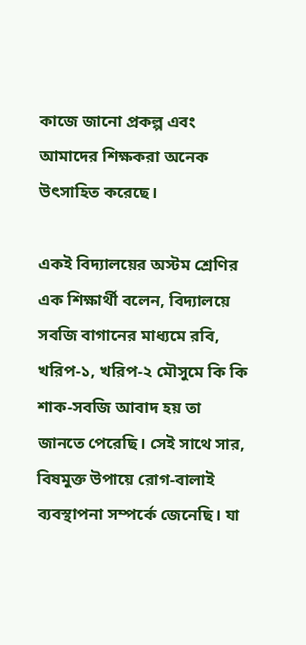কাজে জানো প্রকল্প এবং আমাদের শিক্ষকরা অনেক উৎসাহিত করেছে।

একই বিদ্যালয়ের অস্টম শ্রেণির এক শিক্ষার্থী বলেন, বিদ্যালয়ে সবজি বাগানের মাধ্যমে রবি, খরিপ-১, খরিপ-২ মৌসুমে কি কি শাক-সবজি আবাদ হয় তা জানতে পেরেছি। সেই সাথে সার, বিষমুক্ত উপায়ে রোগ-বালাই ব্যবস্থাপনা সম্পর্কে জেনেছি। যা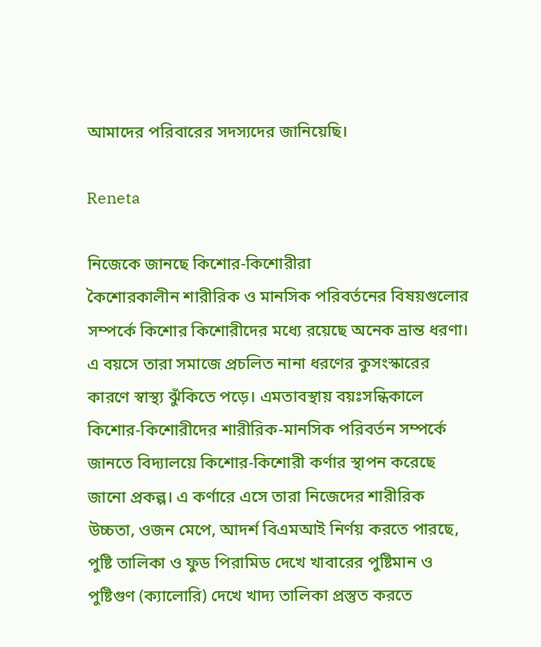আমাদের পরিবারের সদস্যদের জানিয়েছি।

Reneta

নিজেকে জানছে কিশোর-কিশোরীরা
কৈশোরকালীন শারীরিক ও মানসিক পরিবর্তনের বিষয়গুলোর সম্পর্কে কিশোর কিশোরীদের মধ্যে রয়েছে অনেক ভ্রান্ত ধরণা। এ বয়সে তারা সমাজে প্রচলিত নানা ধরণের কুসংস্কারের কারণে স্বাস্থ্য ঝুঁকিতে পড়ে। এমতাবস্থায় বয়ঃসন্ধিকালে কিশোর-কিশোরীদের শারীরিক-মানসিক পরিবর্তন সম্পর্কে জানতে বিদ্যালয়ে কিশোর-কিশোরী কর্ণার স্থাপন করেছে জানো প্রকল্প। এ কর্ণারে এসে তারা নিজেদের শারীরিক উচ্চতা, ওজন মেপে, আদর্শ বিএমআই নির্ণয় করতে পারছে, পুষ্টি তালিকা ও ফুড পিরামিড দেখে খাবারের পুষ্টিমান ও পুষ্টিগুণ (ক্যালোরি) দেখে খাদ্য তালিকা প্রস্তুত করতে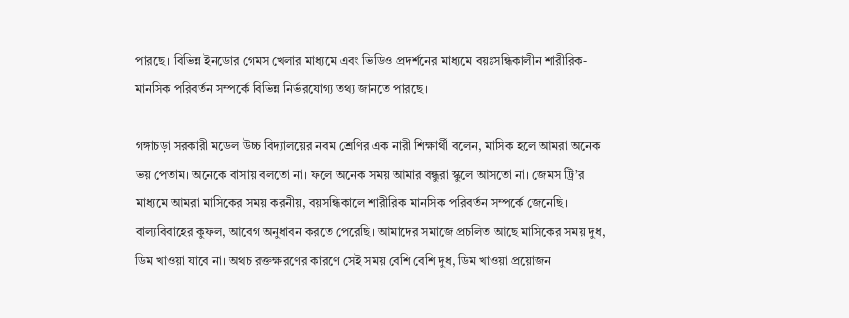পারছে। বিভিন্ন ইনডোর গেমস খেলার মাধ্যমে এবং ভিডিও প্রদর্শনের মাধ্যমে বয়ঃসন্ধিকালীন শারীরিক-মানসিক পরিবর্তন সম্পর্কে বিভিন্ন নির্ভরযোগ্য তথ্য জানতে পারছে।

গঙ্গাচড়া সরকারী মডেল উচ্চ বিদ্যালয়ের নবম শ্রেণির এক নারী শিক্ষার্থী বলেন, মাসিক হলে আমরা অনেক ভয় পেতাম। অনেকে বাসায় বলতো না। ফলে অনেক সময় আমার বন্ধুরা স্কুলে আসতো না। জেমস ট্রি’র মাধ্যমে আমরা মাসিকের সময় করনীয়, বয়সন্ধিকালে শারীরিক মানসিক পরিবর্তন সম্পর্কে জেনেছি। বাল্যবিবাহের কুফল, আবেগ অনুধাবন করতে পেরেছি। আমাদের সমাজে প্রচলিত আছে মাসিকের সময় দুধ, ডিম খাওয়া যাবে না। অথচ রক্তক্ষরণের কারণে সেই সময় বেশি বেশি দুধ, ডিম খাওয়া প্রয়োজন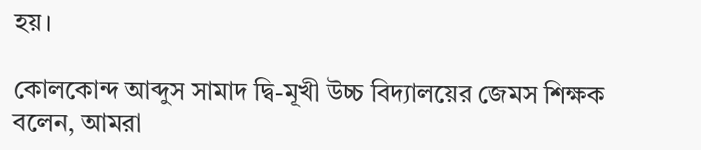হয়।

কোলকোন্দ আব্দুস সামাদ দ্বি-মূখী উচ্চ বিদ্যালয়ের জেমস শিক্ষক বলেন, আমরা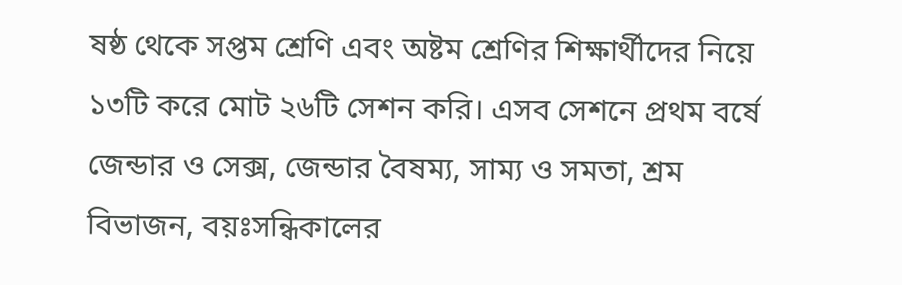ষষ্ঠ থেকে সপ্তম শ্রেণি এবং অষ্টম শ্রেণির শিক্ষার্থীদের নিয়ে ১৩টি করে মোট ২৬টি সেশন করি। এসব সেশনে প্রথম বর্ষে জেন্ডার ও সেক্স, জেন্ডার বৈষম্য, সাম্য ও সমতা, শ্রম বিভাজন, বয়ঃসন্ধিকালের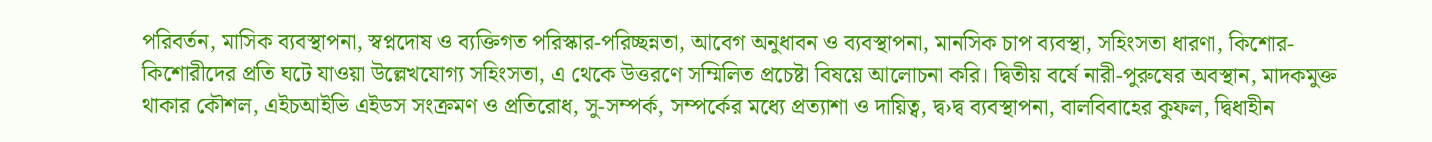পরিবর্তন, মাসিক ব্যবস্থাপনা, স্বপ্নদোষ ও ব্যক্তিগত পরিস্কার-পরিচ্ছন্নতা, আবেগ অনুধাবন ও ব্যবস্থাপনা, মানসিক চাপ ব্যবস্থা, সহিংসতা ধারণা, কিশোর-কিশোরীদের প্রতি ঘটে যাওয়া উল্লেখযোগ্য সহিংসতা, এ থেকে উত্তরণে সম্মিলিত প্রচেষ্টা বিষয়ে আলোচনা করি। দ্বিতীয় বর্ষে নারী-পুরুষের অবস্থান, মাদকমুক্ত থাকার কৌশল, এইচআইভি এইডস সংক্রমণ ও প্রতিরোধ, সু-সম্পর্ক, সম্পর্কের মধ্যে প্রত্যাশা ও দায়িত্ব, দ্ব›দ্ব ব্যবস্থাপনা, বালবিবাহের কুফল, দ্বিধাহীন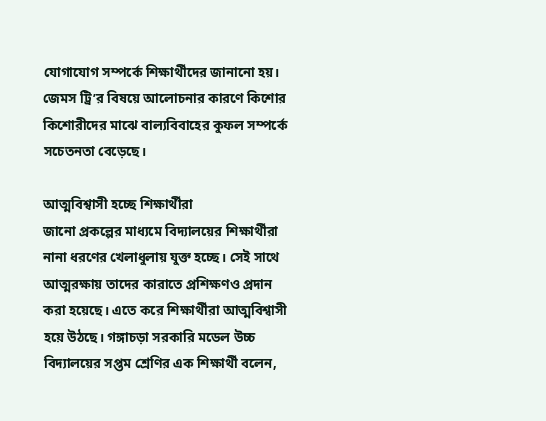যোগাযোগ সম্পর্কে শিক্ষার্থীদের জানানো হয়। জেমস ট্রি’র বিষয়ে আলোচনার কারণে কিশোর কিশোরীদের মাঝে বাল্যবিবাহের কুফল সম্পর্কে সচেতনতা বেড়েছে।

আত্মবিশ্বাসী হচ্ছে শিক্ষার্থীরা
জানো প্রকল্পের মাধ্যমে বিদ্যালয়ের শিক্ষার্থীরা নানা ধরণের খেলাধুলায় যুক্ত হচ্ছে। সেই সাথে আত্মরক্ষায় তাদের কারাতে প্রশিক্ষণও প্রদান করা হয়েছে। এতে করে শিক্ষার্থীরা আত্মবিশ্বাসী হয়ে উঠছে। গঙ্গাচড়া সরকারি মডেল উচ্চ বিদ্যালয়ের সপ্তম শ্রেণির এক শিক্ষার্থী বলেন,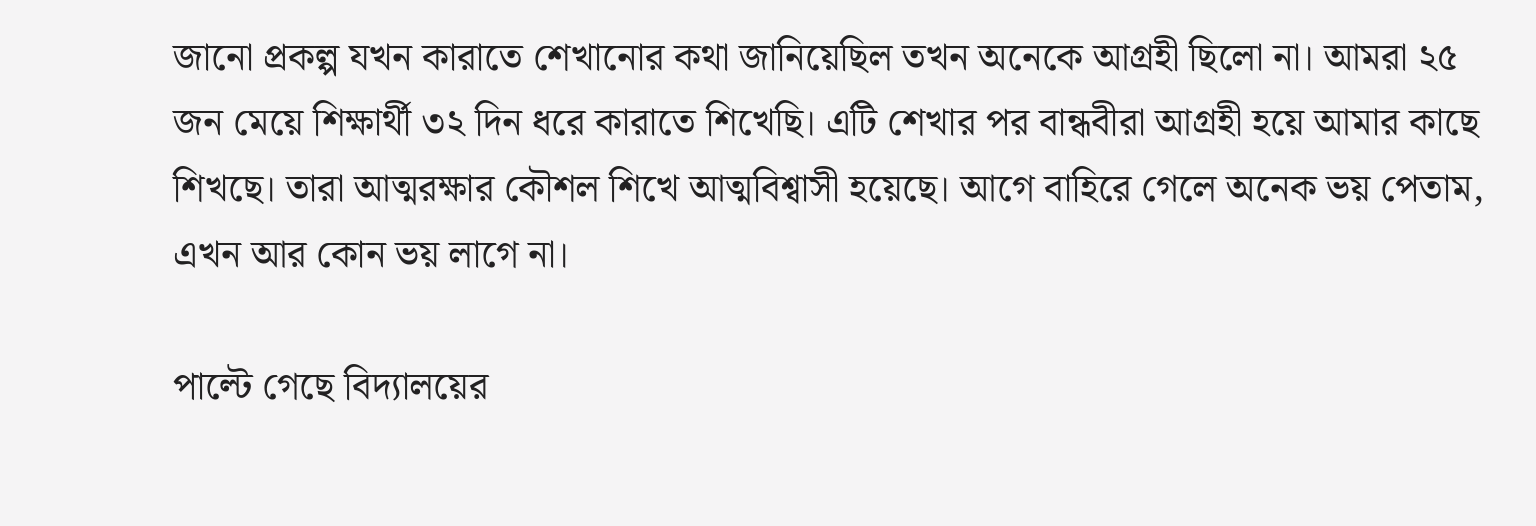জানো প্রকল্প যখন কারাতে শেখানোর কথা জানিয়েছিল তখন অনেকে আগ্রহী ছিলো না। আমরা ২৫ জন মেয়ে শিক্ষার্থী ৩২ দিন ধরে কারাতে শিখেছি। এটি শেখার পর বান্ধবীরা আগ্রহী হয়ে আমার কাছে শিখছে। তারা আত্মরক্ষার কৌশল শিখে আত্মবিশ্বাসী হয়েছে। আগে বাহিরে গেলে অনেক ভয় পেতাম, এখন আর কোন ভয় লাগে না।

পাল্টে গেছে বিদ্যালয়ের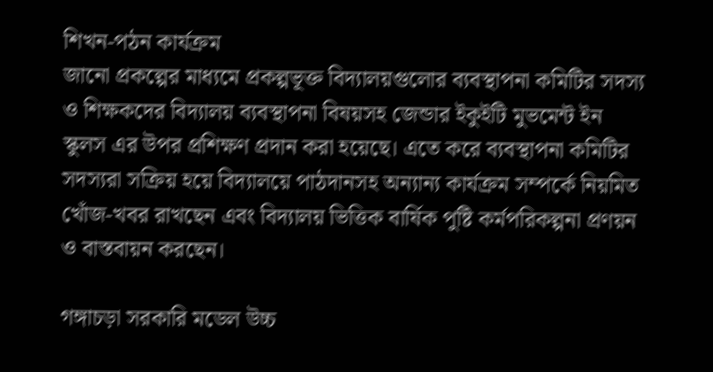শিখন-পঠন কার্যক্রম
জানো প্রকল্পের মাধ্যমে প্রকল্পভূক্ত বিদ্যালয়গুলোর ব্যবস্থাপনা কমিটির সদস্য ও শিক্ষকদের বিদ্যালয় ব্যবস্থাপনা বিষয়সহ জেন্ডার ইকুইটি মুভমেন্ট ইন স্কুলস এর উপর প্রশিক্ষণ প্রদান করা হয়েছে। এতে করে ব্যবস্থাপনা কমিটির সদস্যরা সক্রিয় হয়ে বিদ্যালয়ে পাঠদানসহ অন্যান্য কার্যক্রম সম্পর্কে নিয়মিত খোঁজ-খবর রাখছেন এবং বিদ্যালয় ভিত্তিক বার্ষিক পুষ্টি কর্মপরিকল্পনা প্রণয়ন ও বাস্তবায়ন করছেন।

গঙ্গাচড়া সরকারি মডেল উচ্চ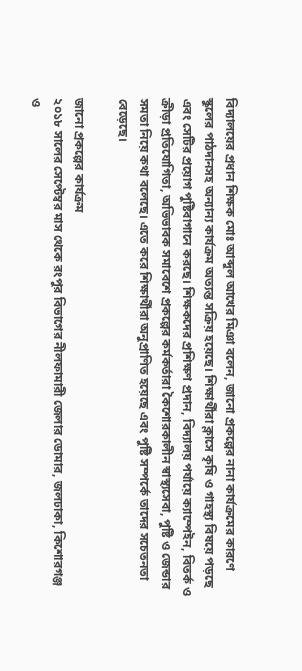বিদ্যালয়ের প্রধান শিক্ষক মোঃ আব্দুল আখের মিঞা বলেন, জানো প্রকল্পের নানা কার্যক্রমের কারণে স্কুলের পাঠদানসহ অন্যান্য কার্যক্রম অত্যন্ত সক্রিয় হয়েছে। শিক্ষার্থীরা ক্লাসে কৃষি ও গাহস্থ্য বিষয়ে পড়ছে এবং সেটির প্রয়োগ পুষ্টিবাগানে করছে। শিক্ষকদের প্রশিক্ষণ প্রদান, বিদ্যালয় পর্যায়ে ক্যাম্পেইন, বিতর্ক ও ক্রীড়া প্রতিযোগিতা, অভিভাবক সমাবেশে প্রকল্পের কর্মকর্তারা কৈশোরকালীন স্বাস্থ্যসেবা, পুষ্টি ও জেন্ডার সমতা নিয়ে কথা বলেছে। এতে করে শিক্ষার্থীরা অনুপ্রাণিত হয়েছে এবং পুষ্টি সম্পর্কে তাদের সচেতনতা বেড়েছে।

জানো প্রকল্পের কার্যক্রম
২০১৮ সালের সেপ্টেম্বর মাস থেকে রংপুর বিভাগের নীলফামারী জেলার ডোমার, জলঢাকা, কিশোরগঞ্জ ও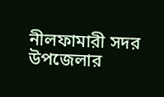নীলফামারী সদর উপজেলার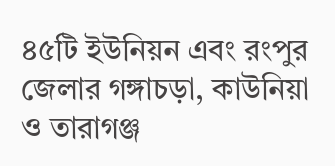৪৫টি ইউনিয়ন এবং রংপুর জেলার গঙ্গাচড়া, কাউনিয়া ও তারাগঞ্জ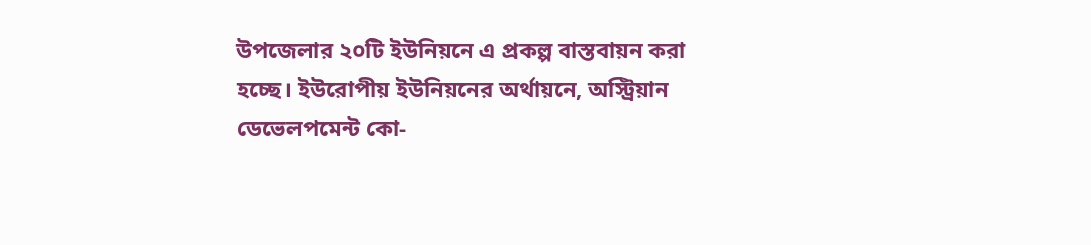উপজেলার ২০টি ইউনিয়নে এ প্রকল্প বাস্তবায়ন করা হচ্ছে। ইউরোপীয় ইউনিয়নের অর্থায়নে, অস্ট্রিয়ান ডেভেলপমেন্ট কো-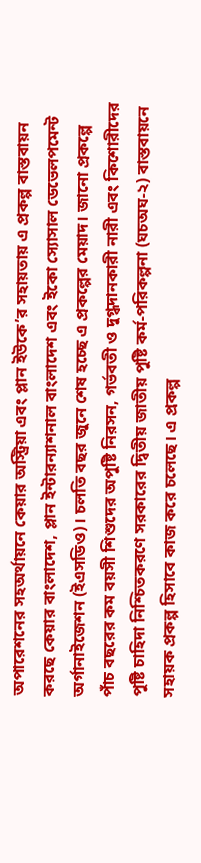অপারেশনের সহঅর্থায়নে কেয়ার অস্ট্রিয়া এবং প্লান ইউকে’র সহায়তায় এ প্রকল্প বাস্তবায়ন করছে কেয়ার বাংলাদেশ, প্লান ইন্টারন্যাশনাল বাংলাদেশ এবং ইকো স্যোসাল ডেভেলপমেন্ট অর্গানাইজেশন (ইএসডিও)। চলতি বছর জুনে শেষ হচ্ছে এ প্রকল্পের মেয়াদ। জানো প্রকল্পে পাঁচ বছরের কম বয়সী শিশুদের অপুষ্টি নিরসন, গর্ভবতী ও দুগ্ধদানকারী নারী এবং কিশোরীদের পুষ্টি চাহিদা নিশ্চিতকরণে সরকারের দ্বিতীয় জাতীয় পুষ্টি কর্ম-পরিকল্পনা (ঘচঅঘ-২) বাস্তবায়নে সহায়ক প্রকল্প হিসাবে কাজ করে চলেছে। এ প্রকল্প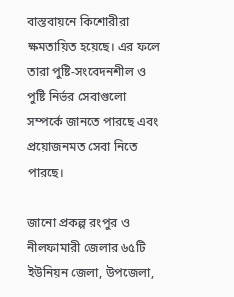বাস্তবায়নে কিশোরীরা ক্ষমতায়িত হয়েছে। এর ফলে তারা পুষ্টি-সংবেদনশীল ও পুষ্টি নির্ভর সেবাগুলো সম্পর্কে জানতে পারছে এবং প্রয়োজনমত সেবা নিতে পারছে।

জানো প্রকল্প রংপুর ও নীলফামারী জেলার ৬৫টি ইউনিয়ন জেলা, উপজেলা,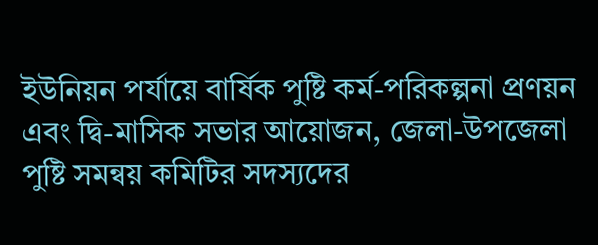ইউনিয়ন পর্যায়ে বার্ষিক পুষ্টি কর্ম-পরিকল্পনা প্রণয়ন এবং দ্বি-মাসিক সভার আয়োজন, জেলা-উপজেলা পুষ্টি সমন্বয় কমিটির সদস্যদের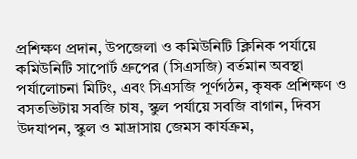প্রশিক্ষণ প্রদান, উপজেলা ও কমিউনিটি ক্লিনিক পর্যায়ে কমিউনিটি সাপোর্ট গ্রুপের (সিএসজি) বর্তমান অবস্থা পর্যালোচনা মিটিং, এবং সিএসজি পূর্ণগঠন, কৃষক প্রশিক্ষণ ও বসতভিটায় সবজি চাষ, স্কুল পর্যায়ে সবজি বাগান, দিবস উদযাপন, স্কুল ও মাদ্রাসায় জেমস কার্যক্রম,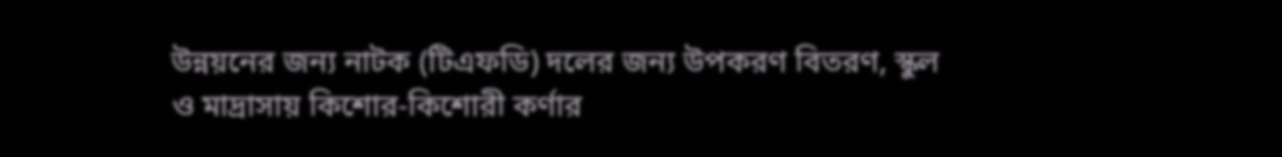উন্নয়নের জন্য নাটক (টিএফডি) দলের জন্য উপকরণ বিতরণ, স্কুল ও মাদ্রাসায় কিশোর-কিশোরী কর্ণার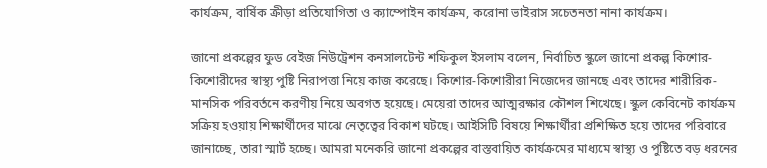কার্যক্রম, বার্ষিক ক্রীড়া প্রতিযোগিতা ও ক্যাম্পোইন কার্যক্রম, করোনা ভাইরাস সচেতনতা নানা কার্যক্রম।

জানো প্রকল্পের ফুড বেইজ নিউট্রেশন কনসালটেন্ট শফিকুল ইসলাম বলেন, নির্বাচিত স্কুলে জানো প্রকল্প কিশোর-কিশোরীদের স্বাস্থ্য পুষ্টি নিরাপত্তা নিয়ে কাজ করেছে। কিশোর-কিশোরীরা নিজেদের জানছে এবং তাদের শারীরিক-মানসিক পরিবর্তনে করণীয় নিয়ে অবগত হয়েছে। মেয়েরা তাদের আত্মরক্ষার কৌশল শিখেছে। স্কুল কেবিনেট কার্যক্রম সক্রিয় হওয়ায় শিক্ষার্থীদের মাঝে নেতৃত্বের বিকাশ ঘটছে। আইসিটি বিষয়ে শিক্ষার্থীরা প্রশিক্ষিত হয়ে তাদের পরিবারে জানাচ্ছে, তারা স্মার্ট হচ্ছে। আমরা মনেকরি জানো প্রকল্পের বাস্তবায়িত কার্যক্রমের মাধ্যমে স্বাস্থ্য ও পুষ্টিতে বড় ধরনের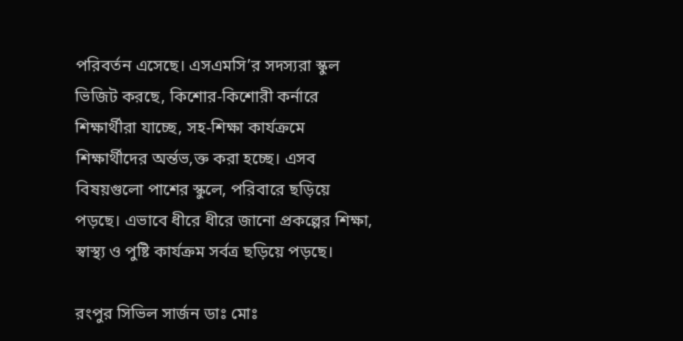পরিবর্তন এসেছে। এসএমসি’র সদস্যরা স্কুল ভিজিট করছে, কিশোর-কিশোরী কর্নারে শিক্ষার্থীরা যাচ্ছে, সহ-শিক্ষা কার্যক্রমে শিক্ষার্থীদের অর্ন্তভ‚ক্ত করা হচ্ছে। এসব বিষয়গুলো পাশের স্কুলে, পরিবারে ছড়িয়ে পড়ছে। এভাবে ধীরে ধীরে জানো প্রকল্পের শিক্ষা, স্বাস্থ্য ও পুষ্টি কার্যক্রম সর্বত্র ছড়িয়ে পড়ছে।

রংপুর সিভিল সার্জন ডাঃ মোঃ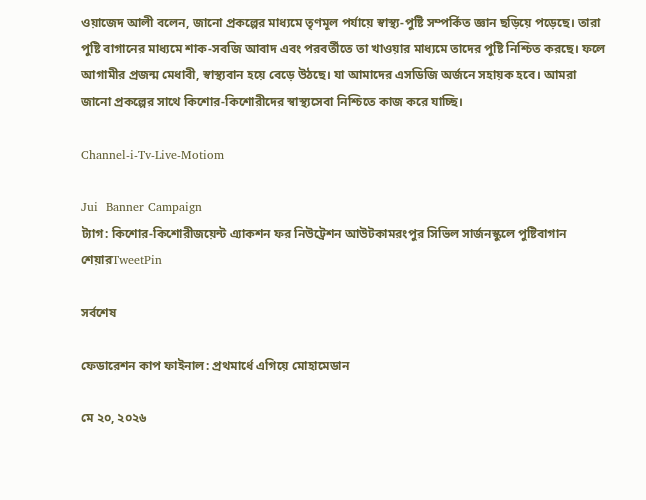ওয়াজেদ আলী বলেন, জানো প্রকল্পের মাধ্যমে তৃণমূল পর্যায়ে স্বাস্থ্য-পুষ্টি সম্পর্কিত জ্ঞান ছড়িয়ে পড়েছে। তারা পুষ্টি বাগানের মাধ্যমে শাক-সবজি আবাদ এবং পরবর্তীতে তা খাওয়ার মাধ্যমে তাদের পুষ্টি নিশ্চিত করছে। ফলে আগামীর প্রজন্ম মেধাবী, স্বাস্থ্যবান হয়ে বেড়ে উঠছে। যা আমাদের এসডিজি অর্জনে সহায়ক হবে। আমরা জানো প্রকল্পের সাথে কিশোর-কিশোরীদের স্বাস্থ্যসেবা নিশ্চিতে কাজ করে যাচ্ছি।

Channel-i-Tv-Live-Motiom

Jui  Banner Campaign
ট্যাগ: কিশোর-কিশোরীজয়েন্ট এ্যাকশন ফর নিউট্রেশন আউটকামরংপুর সিভিল সার্জনস্কুলে পুষ্টিবাগান
শেয়ারTweetPin

সর্বশেষ

ফেডারেশন কাপ ফাইনাল: প্রথমার্ধে এগিয়ে মোহামেডান

মে ২০, ২০২৬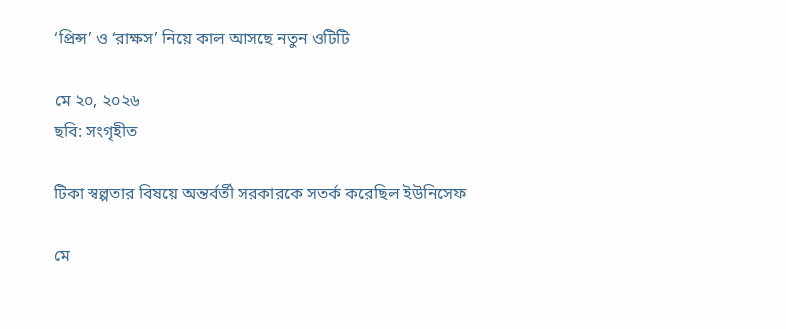‘প্রিন্স’ ও ‘রাক্ষস’ নিয়ে কাল আসছে নতুন ওটিটি

মে ২০, ২০২৬
ছবি: সংগৃহীত

টিকা স্বল্পতার বিষয়ে অন্তর্বর্তী সরকারকে সতর্ক করেছিল ইউনিসেফ

মে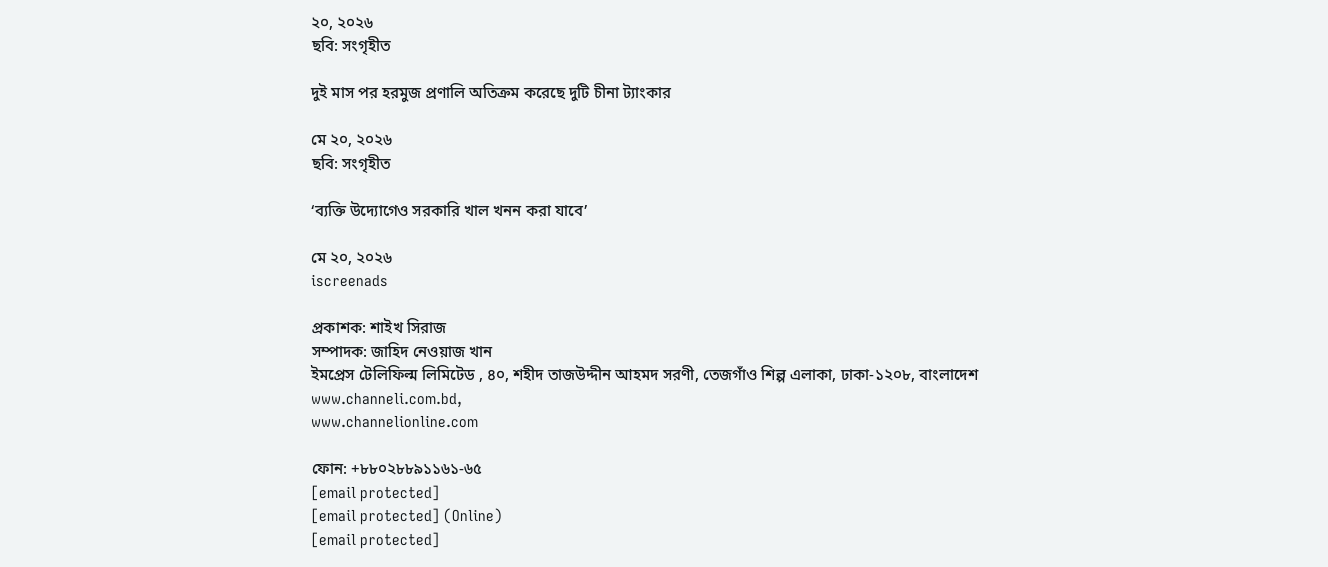২০, ২০২৬
ছবি: সংগৃহীত

দুই মাস পর হরমুজ প্রণালি অতিক্রম করেছে দুটি চীনা ট্যাংকার

মে ২০, ২০২৬
ছবি: সংগৃহীত

‘ব্যক্তি উদ্যোগেও সরকারি খাল খনন করা যাবে’

মে ২০, ২০২৬
iscreenads

প্রকাশক: শাইখ সিরাজ
সম্পাদক: জাহিদ নেওয়াজ খান
ইমপ্রেস টেলিফিল্ম লিমিটেড , ৪০, শহীদ তাজউদ্দীন আহমদ সরণী, তেজগাঁও শিল্প এলাকা, ঢাকা-১২০৮, বাংলাদেশ
www.channeli.com.bd,
www.channelionline.com

ফোন: +৮৮০২৮৮৯১১৬১-৬৫
[email protected]
[email protected] (Online)
[email protected]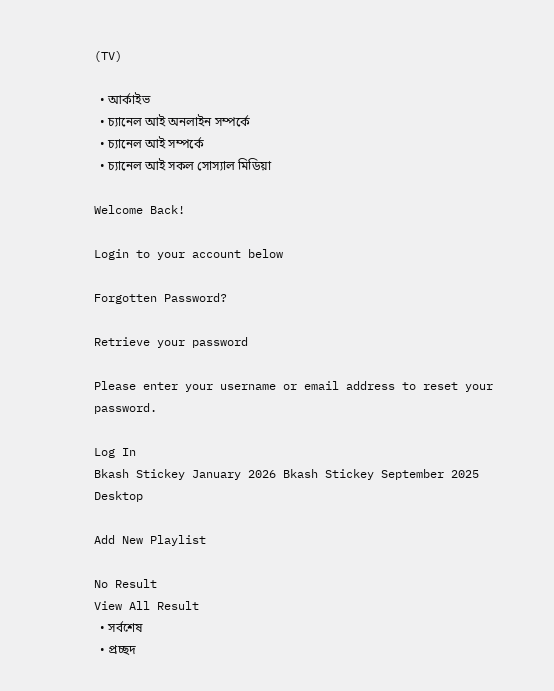(TV)

  • আর্কাইভ
  • চ্যানেল আই অনলাইন সম্পর্কে
  • চ্যানেল আই সম্পর্কে
  • চ্যানেল আই সকল সোস্যাল মিডিয়া

Welcome Back!

Login to your account below

Forgotten Password?

Retrieve your password

Please enter your username or email address to reset your password.

Log In
Bkash Stickey January 2026 Bkash Stickey September 2025 Desktop

Add New Playlist

No Result
View All Result
  • সর্বশেষ
  • প্রচ্ছদ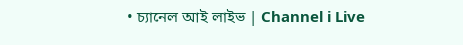• চ্যানেল আই লাইভ | Channel i Live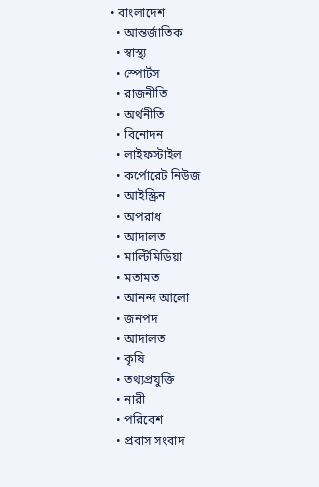• বাংলাদেশ
  • আন্তর্জাতিক
  • স্বাস্থ্য
  • স্পোর্টস
  • রাজনীতি
  • অর্থনীতি
  • বিনোদন
  • লাইফস্টাইল
  • কর্পোরেট নিউজ
  • আইস্ক্রিন
  • অপরাধ
  • আদালত
  • মাল্টিমিডিয়া
  • মতামত
  • আনন্দ আলো
  • জনপদ
  • আদালত
  • কৃষি
  • তথ্যপ্রযুক্তি
  • নারী
  • পরিবেশ
  • প্রবাস সংবাদ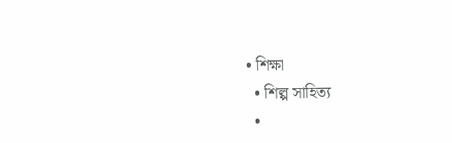• শিক্ষা
  • শিল্প সাহিত্য
  •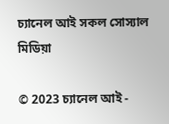চ্যানেল আই সকল সোস্যাল মিডিয়া

© 2023 চ্যানেল আই -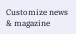Customize news & magazine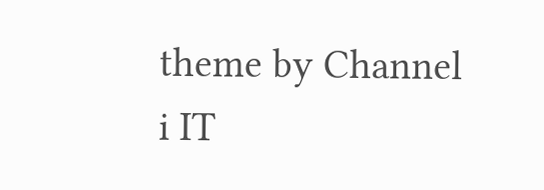theme by Channel i IT